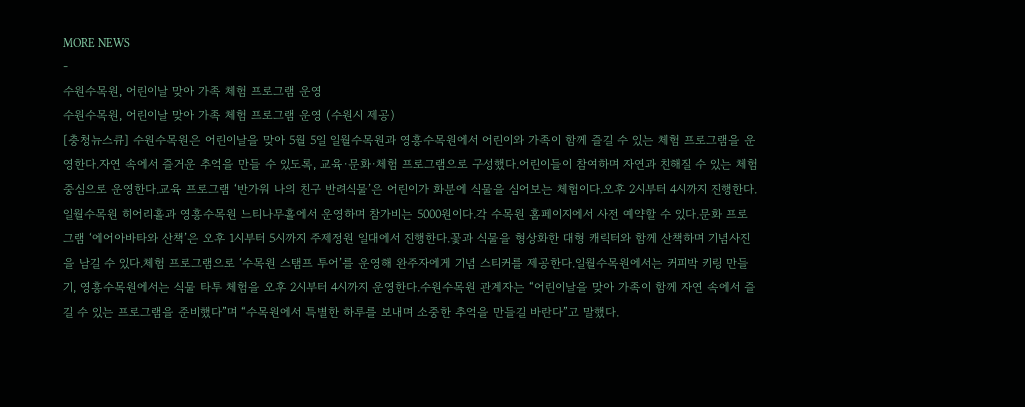MORE NEWS
-
수원수목원, 어린이날 맞아 가족 체험 프로그램 운영
수원수목원, 어린이날 맞아 가족 체험 프로그램 운영 (수원시 제공)
[충청뉴스큐] 수원수목원은 어린이날을 맞아 5월 5일 일월수목원과 영흥수목원에서 어린이와 가족이 함께 즐길 수 있는 체험 프로그램을 운영한다.자연 속에서 즐거운 추억을 만들 수 있도록, 교육·문화·체험 프로그램으로 구성했다.어린이들이 참여하며 자연과 친해질 수 있는 체험 중심으로 운영한다.교육 프로그램 ‘반가워 나의 친구 반려식물’은 어린이가 화분에 식물을 심어보는 체험이다.오후 2시부터 4시까지 진행한다.일월수목원 히어리홀과 영흥수목원 느티나무홀에서 운영하며 참가비는 5000원이다.각 수목원 홈페이지에서 사전 예약할 수 있다.문화 프로그램 ‘에어아바타와 산책’은 오후 1시부터 5시까지 주제정원 일대에서 진행한다.꽃과 식물을 형상화한 대형 캐릭터와 함께 산책하며 기념사진을 남길 수 있다.체험 프로그램으로 ‘수목원 스탬프 투어’를 운영해 완주자에게 기념 스티커를 제공한다.일월수목원에서는 커피박 키링 만들기, 영흥수목원에서는 식물 타투 체험을 오후 2시부터 4시까지 운영한다.수원수목원 관계자는 “어린이날을 맞아 가족이 함께 자연 속에서 즐길 수 있는 프로그램을 준비했다”며 “수목원에서 특별한 하루를 보내며 소중한 추억을 만들길 바란다”고 말했다.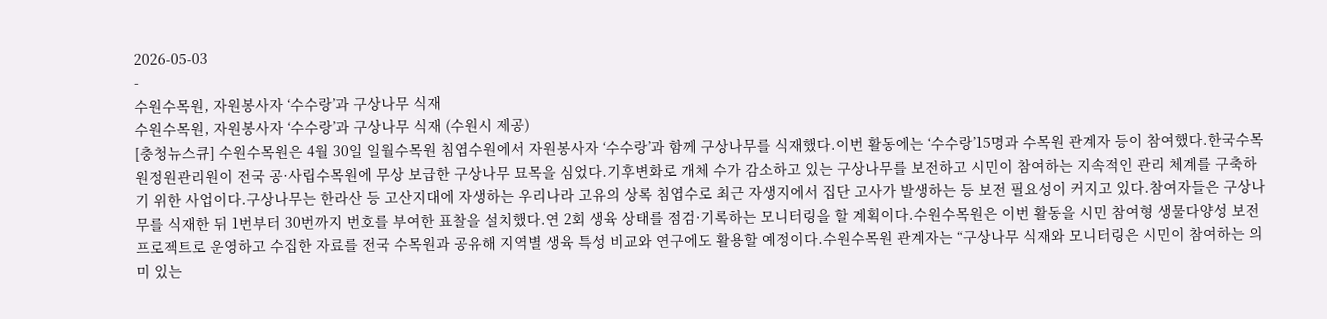2026-05-03
-
수원수목원, 자원봉사자 ‘수수랑’과 구상나무 식재
수원수목원, 자원봉사자 ‘수수랑’과 구상나무 식재 (수원시 제공)
[충청뉴스큐] 수원수목원은 4월 30일 일월수목원 침엽수원에서 자원봉사자 ‘수수랑’과 함께 구상나무를 식재했다.이번 활동에는 ‘수수랑’15명과 수목원 관계자 등이 참여했다.한국수목원정원관리원이 전국 공·사립수목원에 무상 보급한 구상나무 묘목을 심었다.기후변화로 개체 수가 감소하고 있는 구상나무를 보전하고 시민이 참여하는 지속적인 관리 체계를 구축하기 위한 사업이다.구상나무는 한라산 등 고산지대에 자생하는 우리나라 고유의 상록 침엽수로 최근 자생지에서 집단 고사가 발생하는 등 보전 필요성이 커지고 있다.참여자들은 구상나무를 식재한 뒤 1번부터 30번까지 번호를 부여한 표찰을 설치했다.연 2회 생육 상태를 점검·기록하는 모니터링을 할 계획이다.수원수목원은 이번 활동을 시민 참여형 생물다양성 보전 프로젝트로 운영하고 수집한 자료를 전국 수목원과 공유해 지역별 생육 특성 비교와 연구에도 활용할 예정이다.수원수목원 관계자는 “구상나무 식재와 모니터링은 시민이 참여하는 의미 있는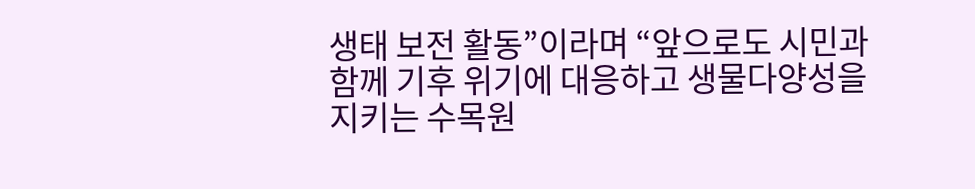생태 보전 활동”이라며 “앞으로도 시민과 함께 기후 위기에 대응하고 생물다양성을 지키는 수목원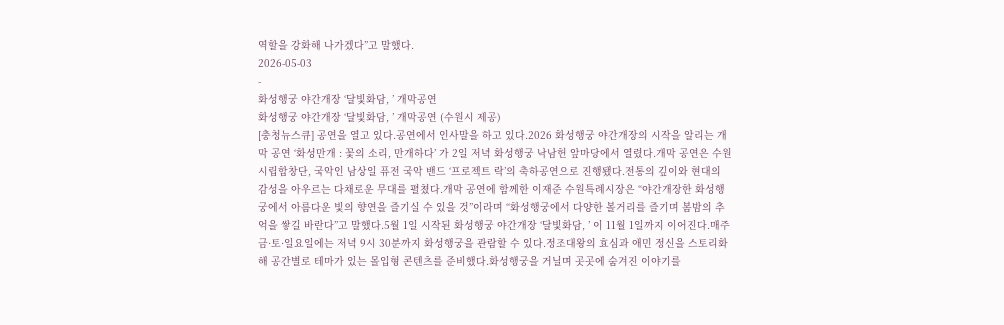역할을 강화해 나가겠다”고 말했다.
2026-05-03
-
화성행궁 야간개장 ‘달빛화담, ’ 개막공연
화성행궁 야간개장 ‘달빛화담, ’ 개막공연 (수원시 제공)
[충청뉴스큐] 공연을 열고 있다.공연에서 인사말을 하고 있다.2026 화성행궁 야간개장의 시작을 알리는 개막 공연 ‘화성만개 : 꽃의 소리, 만개하다’ 가 2일 저녁 화성행궁 낙남헌 앞마당에서 열렸다.개막 공연은 수원시립합창단, 국악인 남상일 퓨전 국악 밴드 ‘프로젝트 락’의 축하공연으로 진행됐다.전통의 깊이와 현대의 감성을 아우르는 다채로운 무대를 펼쳤다.개막 공연에 함께한 이재준 수원특례시장은 “야간개장한 화성행궁에서 아름다운 빛의 향연을 즐기실 수 있을 것”이라며 “화성행궁에서 다양한 볼거리를 즐기며 봄밤의 추억을 쌓길 바란다”고 말했다.5월 1일 시작된 화성행궁 야간개장 ‘달빛화담, ’ 이 11월 1일까지 이어진다.매주 금·토·일요일에는 저녁 9시 30분까지 화성행궁을 관람할 수 있다.정조대왕의 효심과 애민 정신을 스토리화해 공간별로 테마가 있는 몰입형 콘텐츠를 준비했다.화성행궁을 거닐며 곳곳에 숨겨진 이야기를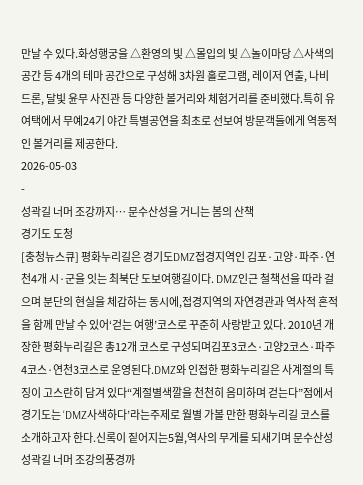만날 수 있다.화성행궁을 △환영의 빛 △몰입의 빛 △놀이마당 △사색의 공간 등 4개의 테마 공간으로 구성해 3차원 홀로그램, 레이저 연출, 나비 드론, 달빛 윤무 사진관 등 다양한 볼거리와 체험거리를 준비했다.특히 유여택에서 무예24기 야간 특별공연을 최초로 선보여 방문객들에게 역동적인 볼거리를 제공한다.
2026-05-03
-
성곽길 너머 조강까지… 문수산성을 거니는 봄의 산책
경기도 도청
[충청뉴스큐] 평화누리길은 경기도DMZ접경지역인 김포·고양·파주·연천4개 시·군을 잇는 최북단 도보여행길이다. DMZ인근 철책선을 따라 걸으며 분단의 현실을 체감하는 동시에,접경지역의 자연경관과 역사적 흔적을 함께 만날 수 있어‘걷는 여행’코스로 꾸준히 사랑받고 있다. 2010년 개장한 평화누리길은 총12개 코스로 구성되며김포3코스·고양2코스·파주4코스·연천3코스로 운영된다.DMZ와 인접한 평화누리길은 사계절의 특징이 고스란히 담겨 있다“계절별색깔을 천천히 음미하며 걷는다”점에서 경기도는 ‘DMZ사색하다’라는주제로 월별 가볼 만한 평화누리길 코스를 소개하고자 한다.신록이 짙어지는5월,역사의 무게를 되새기며 문수산성 성곽길 너머 조강의풍경까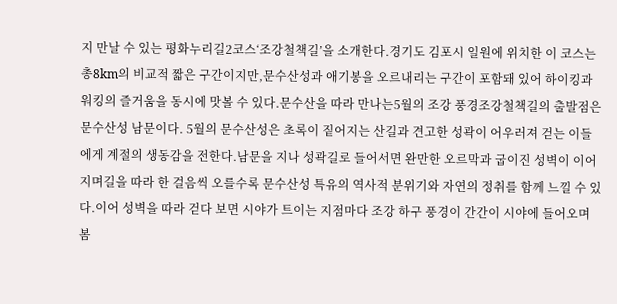지 만날 수 있는 평화누리길2코스‘조강철책길’을 소개한다.경기도 김포시 일원에 위치한 이 코스는 총8km의 비교적 짧은 구간이지만,문수산성과 애기봉을 오르내리는 구간이 포함돼 있어 하이킹과 워킹의 즐거움을 동시에 맛볼 수 있다.문수산을 따라 만나는5월의 조강 풍경조강철책길의 출발점은 문수산성 남문이다. 5월의 문수산성은 초록이 짙어지는 산길과 견고한 성곽이 어우러져 걷는 이들에게 계절의 생동감을 전한다.남문을 지나 성곽길로 들어서면 완만한 오르막과 굽이진 성벽이 이어지며길을 따라 한 걸음씩 오를수록 문수산성 특유의 역사적 분위기와 자연의 정취를 함께 느낄 수 있다.이어 성벽을 따라 걷다 보면 시야가 트이는 지점마다 조강 하구 풍경이 간간이 시야에 들어오며 봄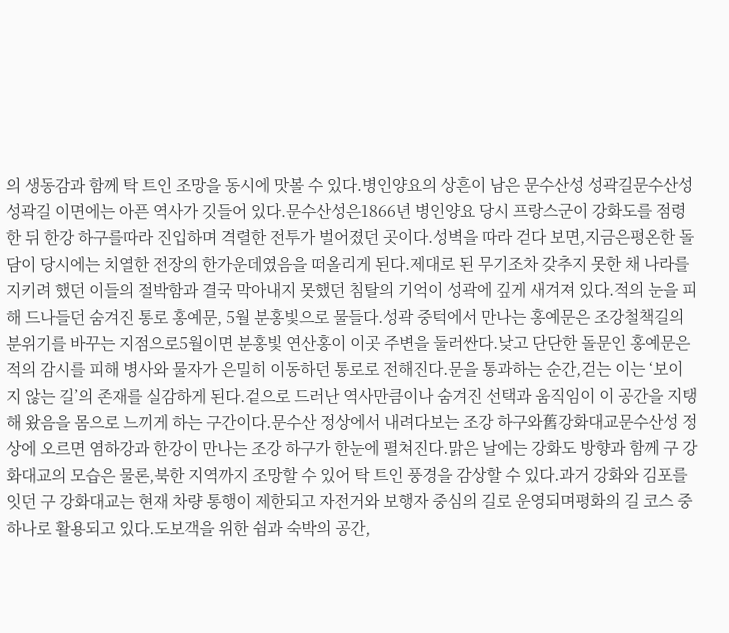의 생동감과 함께 탁 트인 조망을 동시에 맛볼 수 있다.병인양요의 상흔이 남은 문수산성 성곽길문수산성 성곽길 이면에는 아픈 역사가 깃들어 있다.문수산성은1866년 병인양요 당시 프랑스군이 강화도를 점령한 뒤 한강 하구를따라 진입하며 격렬한 전투가 벌어졌던 곳이다.성벽을 따라 걷다 보면,지금은평온한 돌담이 당시에는 치열한 전장의 한가운데였음을 떠올리게 된다.제대로 된 무기조차 갖추지 못한 채 나라를 지키려 했던 이들의 절박함과 결국 막아내지 못했던 침탈의 기억이 성곽에 깊게 새겨져 있다.적의 눈을 피해 드나들던 숨겨진 통로 홍예문, 5월 분홍빛으로 물들다.성곽 중턱에서 만나는 홍예문은 조강철책길의 분위기를 바꾸는 지점으로5월이면 분홍빛 연산홍이 이곳 주변을 둘러싼다.낮고 단단한 돌문인 홍예문은 적의 감시를 피해 병사와 물자가 은밀히 이동하던 통로로 전해진다.문을 통과하는 순간,걷는 이는 ‘보이지 않는 길’의 존재를 실감하게 된다.겉으로 드러난 역사만큼이나 숨겨진 선택과 움직임이 이 공간을 지탱해 왔음을 몸으로 느끼게 하는 구간이다.문수산 정상에서 내려다보는 조강 하구와舊강화대교문수산성 정상에 오르면 염하강과 한강이 만나는 조강 하구가 한눈에 펼쳐진다.맑은 날에는 강화도 방향과 함께 구 강화대교의 모습은 물론,북한 지역까지 조망할 수 있어 탁 트인 풍경을 감상할 수 있다.과거 강화와 김포를 잇던 구 강화대교는 현재 차량 통행이 제한되고 자전거와 보행자 중심의 길로 운영되며평화의 길 코스 중 하나로 활용되고 있다.도보객을 위한 쉼과 숙박의 공간,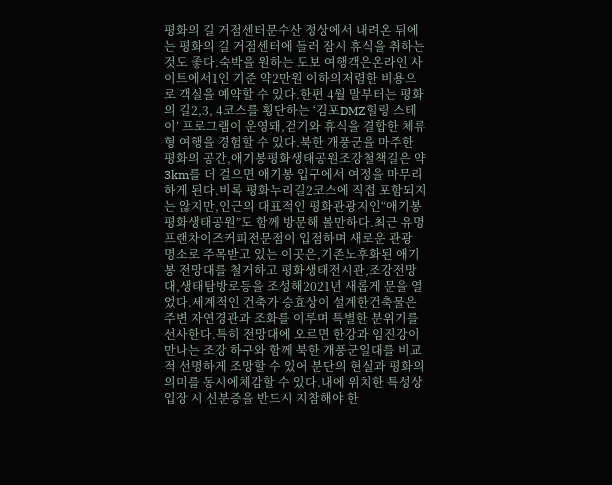평화의 길 거점센터문수산 정상에서 내려온 뒤에는 평화의 길 거점센터에 들러 잠시 휴식을 취하는 것도 좋다.숙박을 원하는 도보 여행객은온라인 사이트에서1인 기준 약2만원 이하의저렴한 비용으로 객실을 예약할 수 있다.한편 4월 말부터는 평화의 길2,3, 4코스를 횡단하는 ‘김포DMZ힐링 스테이’ 프로그램이 운영돼,걷기와 휴식을 결합한 체류형 여행을 경험할 수 있다.북한 개풍군을 마주한 평화의 공간,애기봉평화생태공원조강철책길은 약3km를 더 걸으면 애기봉 입구에서 여정을 마무리하게 된다.비록 평화누리길2코스에 직접 포함되지는 않지만,인근의 대표적인 평화관광지인“애기봉평화생태공원”도 함께 방문해 볼만하다.최근 유명 프랜차이즈커피전문점이 입점하며 새로운 관광 명소로 주목받고 있는 이곳은,기존노후화된 애기봉 전망대를 철거하고 평화생태전시관,조강전망대,생태탐방로등을 조성해2021년 새롭게 문을 열었다.세계적인 건축가 승효상이 설계한건축물은 주변 자연경관과 조화를 이루며 특별한 분위기를 선사한다.특히 전망대에 오르면 한강과 임진강이 만나는 조강 하구와 함께 북한 개풍군일대를 비교적 선명하게 조망할 수 있어 분단의 현실과 평화의 의미를 동시에체감할 수 있다.내에 위치한 특성상 입장 시 신분증을 반드시 지참해야 한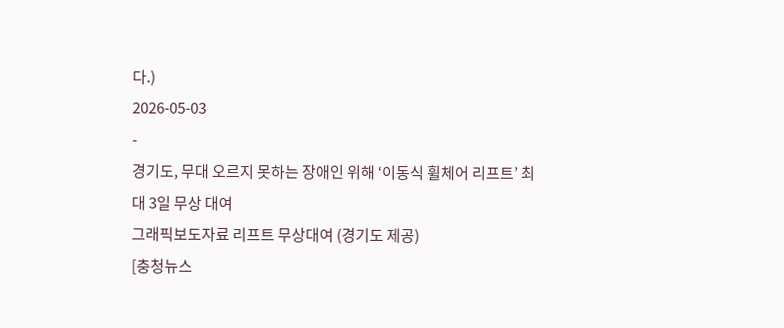다.)
2026-05-03
-
경기도, 무대 오르지 못하는 장애인 위해 ‘이동식 휠체어 리프트’ 최대 3일 무상 대여
그래픽보도자료 리프트 무상대여 (경기도 제공)
[충청뉴스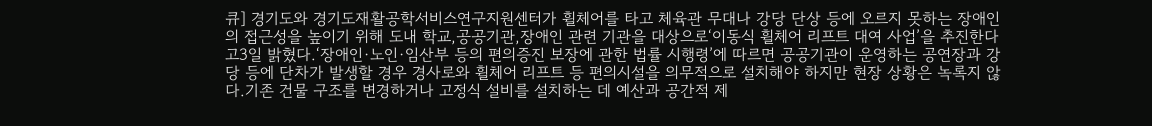큐] 경기도와 경기도재활공학서비스연구지원센터가 휠체어를 타고 체육관 무대나 강당 단상 등에 오르지 못하는 장애인의 접근성을 높이기 위해 도내 학교,공공기관,장애인 관련 기관을 대상으로‘이동식 휠체어 리프트 대여 사업’을 추진한다고3일 밝혔다.‘장애인·노인·임산부 등의 편의증진 보장에 관한 법률 시행령’에 따르면 공공기관이 운영하는 공연장과 강당 등에 단차가 발생할 경우 경사로와 휠체어 리프트 등 편의시설을 의무적으로 설치해야 하지만 현장 상황은 녹록지 않다.기존 건물 구조를 변경하거나 고정식 설비를 설치하는 데 예산과 공간적 제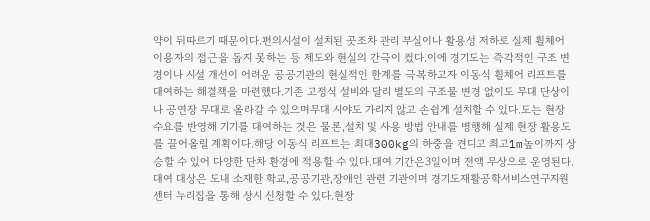약이 뒤따르기 때문이다.편의시설이 설치된 곳조차 관리 부실이나 활용성 저하로 실제 휠체어 이용자의 접근을 돕지 못하는 등 제도와 현실의 간극이 컸다.이에 경기도는 즉각적인 구조 변경이나 시설 개선이 어려운 공공기관의 현실적인 한계를 극복하고자 이동식 휠체어 리프트를 대여하는 해결책을 마련했다.기존 고정식 설비와 달리 별도의 구조물 변경 없이도 무대 단상이나 공연장 무대로 올라갈 수 있으며무대 시야도 가리지 않고 손쉽게 설치할 수 있다.도는 현장 수요를 반영해 기기를 대여하는 것은 물론,설치 및 사용 방법 안내를 병행해 실제 현장 활용도를 끌어올릴 계획이다.해당 이동식 리프트는 최대300kg의 하중을 견디고 최고1m높이까지 상승할 수 있어 다양한 단차 환경에 적용할 수 있다.대여 기간은3일이며 전액 무상으로 운영된다.대여 대상은 도내 소재한 학교,공공기관,장애인 관련 기관이며 경기도재활공학서비스연구지원센터 누리집을 통해 상시 신청할 수 있다.현장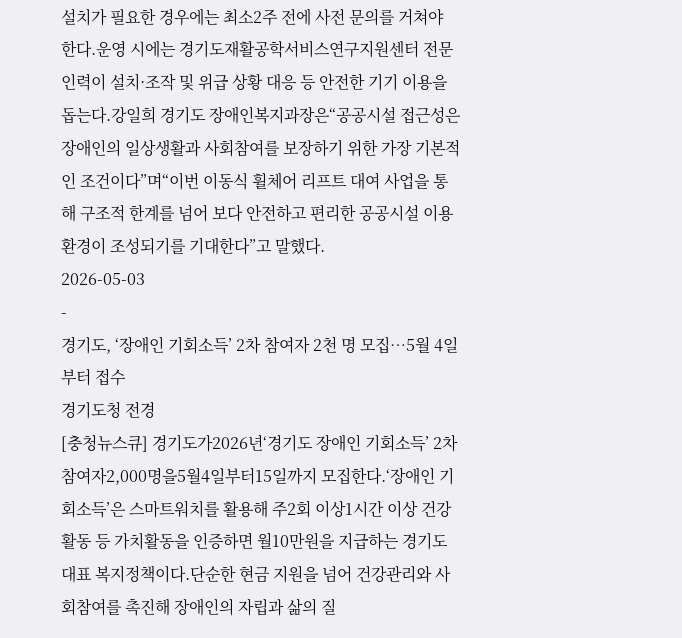설치가 필요한 경우에는 최소2주 전에 사전 문의를 거쳐야 한다.운영 시에는 경기도재활공학서비스연구지원센터 전문 인력이 설치·조작 및 위급 상황 대응 등 안전한 기기 이용을 돕는다.강일희 경기도 장애인복지과장은“공공시설 접근성은 장애인의 일상생활과 사회참여를 보장하기 위한 가장 기본적인 조건이다”며“이번 이동식 휠체어 리프트 대여 사업을 통해 구조적 한계를 넘어 보다 안전하고 편리한 공공시설 이용 환경이 조성되기를 기대한다”고 말했다.
2026-05-03
-
경기도, ‘장애인 기회소득’ 2차 참여자 2천 명 모집…5월 4일부터 접수
경기도청 전경
[충청뉴스큐] 경기도가2026년‘경기도 장애인 기회소득’ 2차 참여자2,000명을5월4일부터15일까지 모집한다.‘장애인 기회소득’은 스마트워치를 활용해 주2회 이상1시간 이상 건강활동 등 가치활동을 인증하면 월10만원을 지급하는 경기도 대표 복지정책이다.단순한 현금 지원을 넘어 건강관리와 사회참여를 촉진해 장애인의 자립과 삶의 질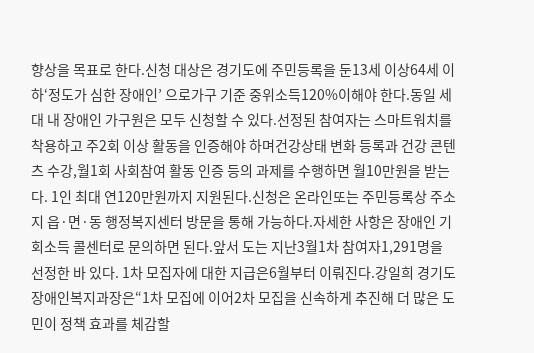향상을 목표로 한다.신청 대상은 경기도에 주민등록을 둔13세 이상64세 이하‘정도가 심한 장애인’ 으로가구 기준 중위소득120%이해야 한다.동일 세대 내 장애인 가구원은 모두 신청할 수 있다.선정된 참여자는 스마트워치를 착용하고 주2회 이상 활동을 인증해야 하며건강상태 변화 등록과 건강 콘텐츠 수강,월1회 사회참여 활동 인증 등의 과제를 수행하면 월10만원을 받는다. 1인 최대 연120만원까지 지원된다.신청은 온라인또는 주민등록상 주소지 읍·면·동 행정복지센터 방문을 통해 가능하다.자세한 사항은 장애인 기회소득 콜센터로 문의하면 된다.앞서 도는 지난3월1차 참여자1,291명을 선정한 바 있다. 1차 모집자에 대한 지급은6월부터 이뤄진다.강일희 경기도 장애인복지과장은“1차 모집에 이어2차 모집을 신속하게 추진해 더 많은 도민이 정책 효과를 체감할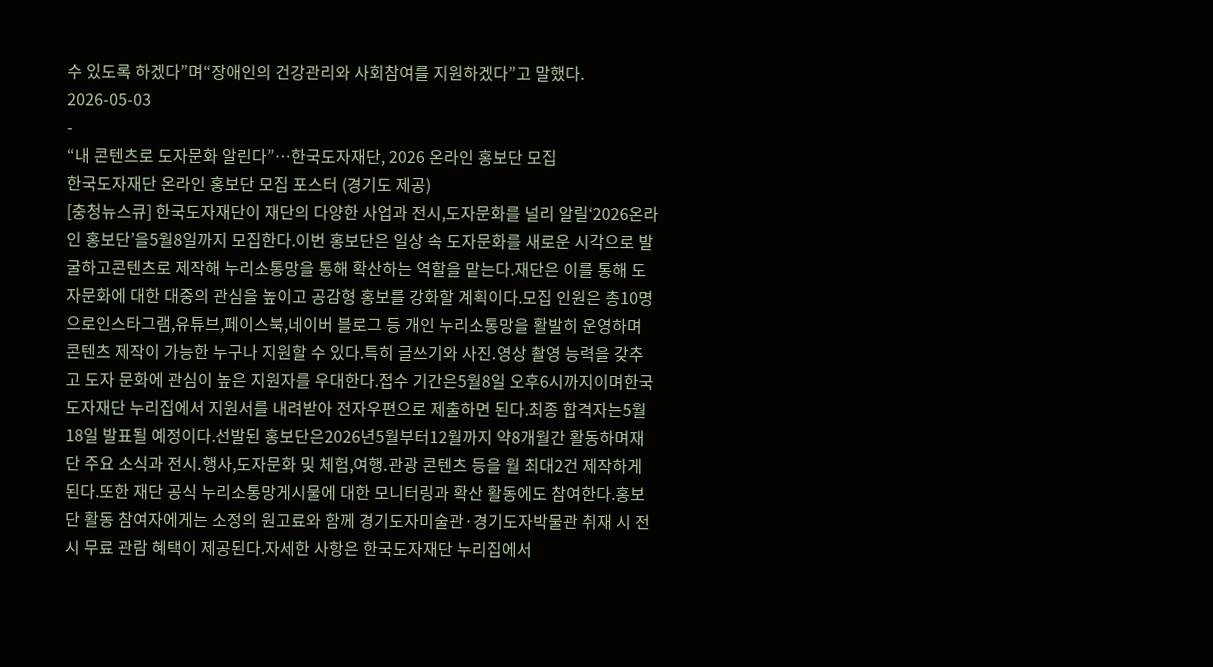수 있도록 하겠다”며“장애인의 건강관리와 사회참여를 지원하겠다”고 말했다.
2026-05-03
-
“내 콘텐츠로 도자문화 알린다”…한국도자재단, 2026 온라인 홍보단 모집
한국도자재단 온라인 홍보단 모집 포스터 (경기도 제공)
[충청뉴스큐] 한국도자재단이 재단의 다양한 사업과 전시,도자문화를 널리 알릴‘2026온라인 홍보단’을5월8일까지 모집한다.이번 홍보단은 일상 속 도자문화를 새로운 시각으로 발굴하고콘텐츠로 제작해 누리소통망을 통해 확산하는 역할을 맡는다.재단은 이를 통해 도자문화에 대한 대중의 관심을 높이고 공감형 홍보를 강화할 계획이다.모집 인원은 총10명으로인스타그램,유튜브,페이스북,네이버 블로그 등 개인 누리소통망을 활발히 운영하며 콘텐츠 제작이 가능한 누구나 지원할 수 있다.특히 글쓰기와 사진․영상 촬영 능력을 갖추고 도자 문화에 관심이 높은 지원자를 우대한다.접수 기간은5월8일 오후6시까지이며한국도자재단 누리집에서 지원서를 내려받아 전자우편으로 제출하면 된다.최종 합격자는5월18일 발표될 예정이다.선발된 홍보단은2026년5월부터12월까지 약8개월간 활동하며재단 주요 소식과 전시․행사,도자문화 및 체험,여행․관광 콘텐츠 등을 월 최대2건 제작하게 된다.또한 재단 공식 누리소통망게시물에 대한 모니터링과 확산 활동에도 참여한다.홍보단 활동 참여자에게는 소정의 원고료와 함께 경기도자미술관·경기도자박물관 취재 시 전시 무료 관람 혜택이 제공된다.자세한 사항은 한국도자재단 누리집에서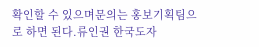확인할 수 있으며문의는 홍보기획팀으로 하면 된다.류인권 한국도자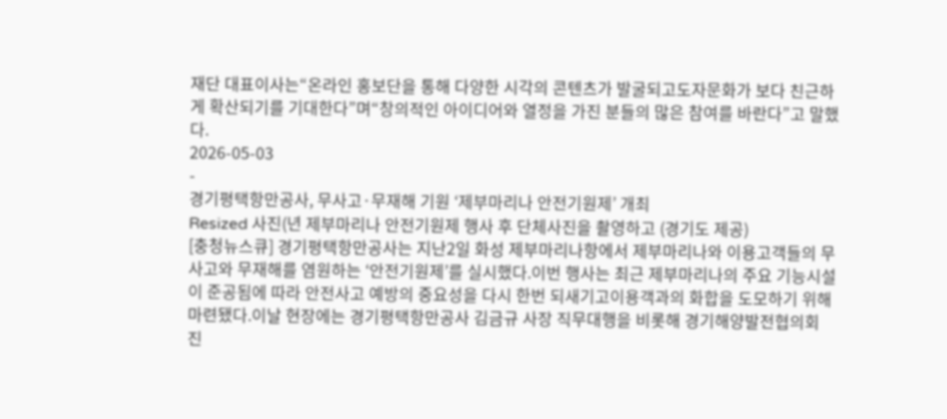재단 대표이사는“온라인 홍보단을 통해 다양한 시각의 콘텐츠가 발굴되고도자문화가 보다 친근하게 확산되기를 기대한다”며“창의적인 아이디어와 열정을 가진 분들의 많은 참여를 바란다”고 말했다.
2026-05-03
-
경기평택항만공사, 무사고·무재해 기원 ‘제부마리나 안전기원제’ 개최
Resized 사진(년 제부마리나 안전기원제 행사 후 단체사진을 촬영하고 (경기도 제공)
[충청뉴스큐] 경기평택항만공사는 지난2일 화성 제부마리나항에서 제부마리나와 이용고객들의 무사고와 무재해를 염원하는 ‘안전기원제’를 실시했다.이번 행사는 최근 제부마리나의 주요 기능시설이 준공됨에 따라 안전사고 예방의 중요성을 다시 한번 되새기고이용객과의 화합을 도모하기 위해 마련됐다.이날 현장에는 경기평택항만공사 김금규 사장 직무대행을 비롯해 경기해양발전협의회 진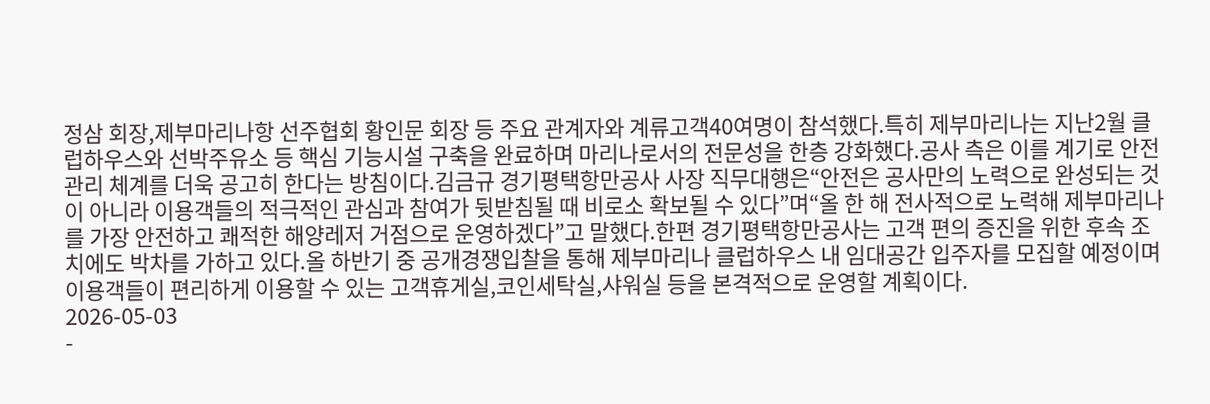정삼 회장,제부마리나항 선주협회 황인문 회장 등 주요 관계자와 계류고객40여명이 참석했다.특히 제부마리나는 지난2월 클럽하우스와 선박주유소 등 핵심 기능시설 구축을 완료하며 마리나로서의 전문성을 한층 강화했다.공사 측은 이를 계기로 안전관리 체계를 더욱 공고히 한다는 방침이다.김금규 경기평택항만공사 사장 직무대행은“안전은 공사만의 노력으로 완성되는 것이 아니라 이용객들의 적극적인 관심과 참여가 뒷받침될 때 비로소 확보될 수 있다”며“올 한 해 전사적으로 노력해 제부마리나를 가장 안전하고 쾌적한 해양레저 거점으로 운영하겠다”고 말했다.한편 경기평택항만공사는 고객 편의 증진을 위한 후속 조치에도 박차를 가하고 있다.올 하반기 중 공개경쟁입찰을 통해 제부마리나 클럽하우스 내 임대공간 입주자를 모집할 예정이며이용객들이 편리하게 이용할 수 있는 고객휴게실,코인세탁실,샤워실 등을 본격적으로 운영할 계획이다.
2026-05-03
-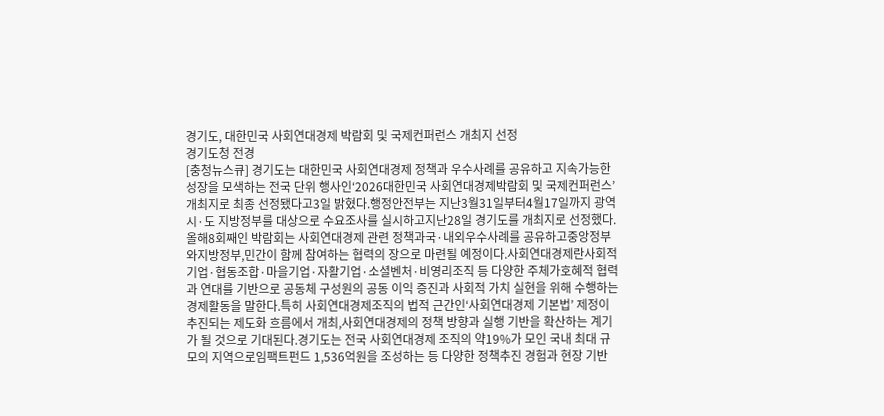경기도, 대한민국 사회연대경제 박람회 및 국제컨퍼런스 개최지 선정
경기도청 전경
[충청뉴스큐] 경기도는 대한민국 사회연대경제 정책과 우수사례를 공유하고 지속가능한 성장을 모색하는 전국 단위 행사인‘2026대한민국 사회연대경제박람회 및 국제컨퍼런스’ 개최지로 최종 선정됐다고3일 밝혔다.행정안전부는 지난3월31일부터4월17일까지 광역시·도 지방정부를 대상으로 수요조사를 실시하고지난28일 경기도를 개최지로 선정했다.올해8회째인 박람회는 사회연대경제 관련 정책과국·내외우수사례를 공유하고중앙정부와지방정부,민간이 함께 참여하는 협력의 장으로 마련될 예정이다.사회연대경제란사회적기업·협동조합·마을기업·자활기업·소셜벤처·비영리조직 등 다양한 주체가호혜적 협력과 연대를 기반으로 공동체 구성원의 공동 이익 증진과 사회적 가치 실현을 위해 수행하는 경제활동을 말한다.특히 사회연대경제조직의 법적 근간인‘사회연대경제 기본법’ 제정이 추진되는 제도화 흐름에서 개최,사회연대경제의 정책 방향과 실행 기반을 확산하는 계기가 될 것으로 기대된다.경기도는 전국 사회연대경제 조직의 약19%가 모인 국내 최대 규모의 지역으로임팩트펀드 1,536억원을 조성하는 등 다양한 정책추진 경험과 현장 기반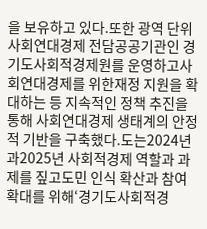을 보유하고 있다.또한 광역 단위 사회연대경제 전담공공기관인 경기도사회적경제원를 운영하고사회연대경제를 위한재정 지원을 확대하는 등 지속적인 정책 추진을 통해 사회연대경제 생태계의 안정적 기반을 구축했다.도는2024년과2025년 사회적경제 역할과 과제를 짚고도민 인식 확산과 참여 확대를 위해‘경기도사회적경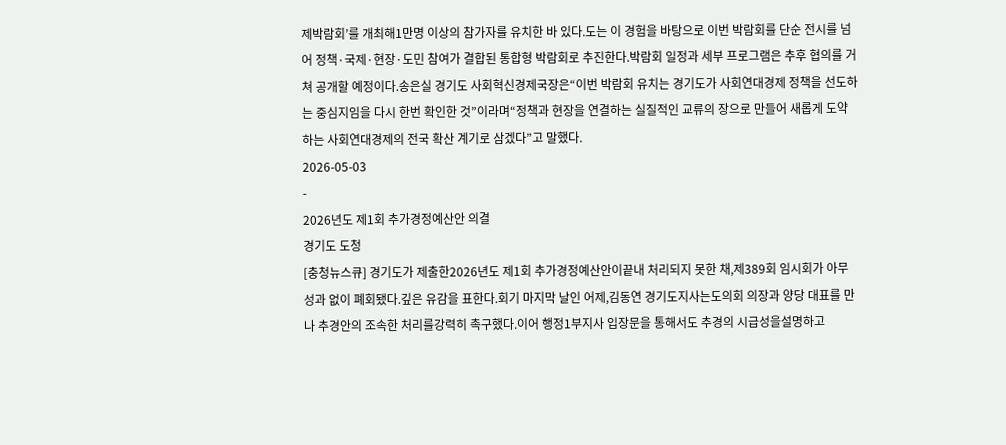제박람회’를 개최해1만명 이상의 참가자를 유치한 바 있다.도는 이 경험을 바탕으로 이번 박람회를 단순 전시를 넘어 정책·국제·현장·도민 참여가 결합된 통합형 박람회로 추진한다.박람회 일정과 세부 프로그램은 추후 협의를 거쳐 공개할 예정이다.송은실 경기도 사회혁신경제국장은“이번 박람회 유치는 경기도가 사회연대경제 정책을 선도하는 중심지임을 다시 한번 확인한 것”이라며“정책과 현장을 연결하는 실질적인 교류의 장으로 만들어 새롭게 도약하는 사회연대경제의 전국 확산 계기로 삼겠다”고 말했다.
2026-05-03
-
2026년도 제1회 추가경정예산안 의결
경기도 도청
[충청뉴스큐] 경기도가 제출한2026년도 제1회 추가경정예산안이끝내 처리되지 못한 채,제389회 임시회가 아무 성과 없이 폐회됐다.깊은 유감을 표한다.회기 마지막 날인 어제,김동연 경기도지사는도의회 의장과 양당 대표를 만나 추경안의 조속한 처리를강력히 촉구했다.이어 행정1부지사 입장문을 통해서도 추경의 시급성을설명하고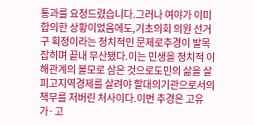통과를 요청드렸습니다.그러나 여야가 이미 합의한 상황이었음에도,기초의회 의원 선거구 획정이라는 정치적인 문제로추경이 발목 잡히며 끝내 무산됐다.이는 민생을 정치적 이해관계의 볼모로 삼은 것으로도민의 삶을 살피고지역경제를 살려야 할대의기관으로서의 책무를 저버린 처사이다.이번 추경은 고유가·고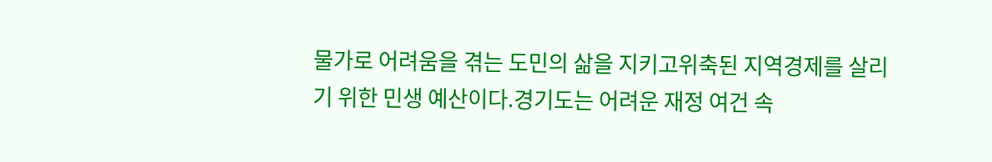물가로 어려움을 겪는 도민의 삶을 지키고위축된 지역경제를 살리기 위한 민생 예산이다.경기도는 어려운 재정 여건 속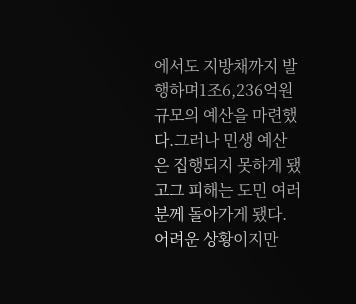에서도 지방채까지 발행하며1조6,236억원 규모의 예산을 마련했다.그러나 민생 예산은 집행되지 못하게 됐고그 피해는 도민 여러분께 돌아가게 됐다.어려운 상황이지만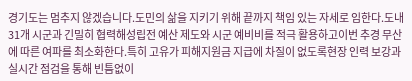경기도는 멈추지 않겠습니다.도민의 삶을 지키기 위해 끝까지 책임 있는 자세로 임한다.도내31개 시군과 긴밀히 협력해성립전 예산 제도와 시군 예비비를 적극 활용하고이번 추경 무산에 따른 여파를 최소화한다.특히 고유가 피해지원금 지급에 차질이 없도록현장 인력 보강과 실시간 점검을 통해 빈틈없이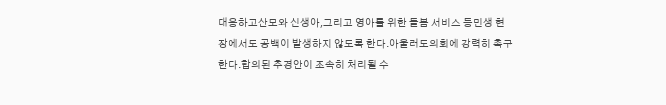대응하고산모와 신생아,그리고 영아를 위한 돌봄 서비스 등민생 현장에서도 공백이 발생하지 않도록 한다.아울러도의회에 강력히 촉구한다.합의된 추경안이 조속히 처리될 수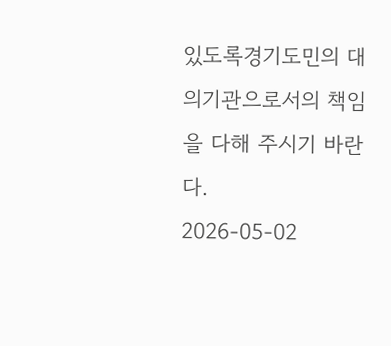있도록경기도민의 대의기관으로서의 책임을 다해 주시기 바란다.
2026-05-02